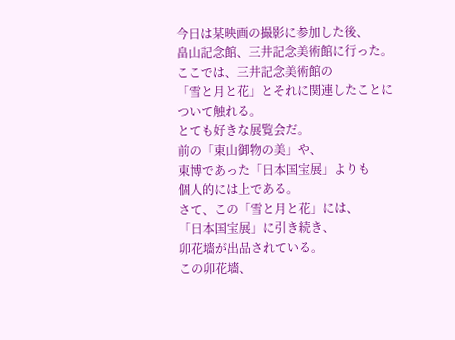今日は某映画の撮影に参加した後、
畠山記念館、三井記念美術館に行った。
ここでは、三井記念美術館の
「雪と月と花」とそれに関連したことに
ついて触れる。
とても好きな展覧会だ。
前の「東山御物の美」や、
東博であった「日本国宝展」よりも
個人的には上である。
さて、この「雪と月と花」には、
「日本国宝展」に引き続き、
卯花墻が出品されている。
この卯花墻、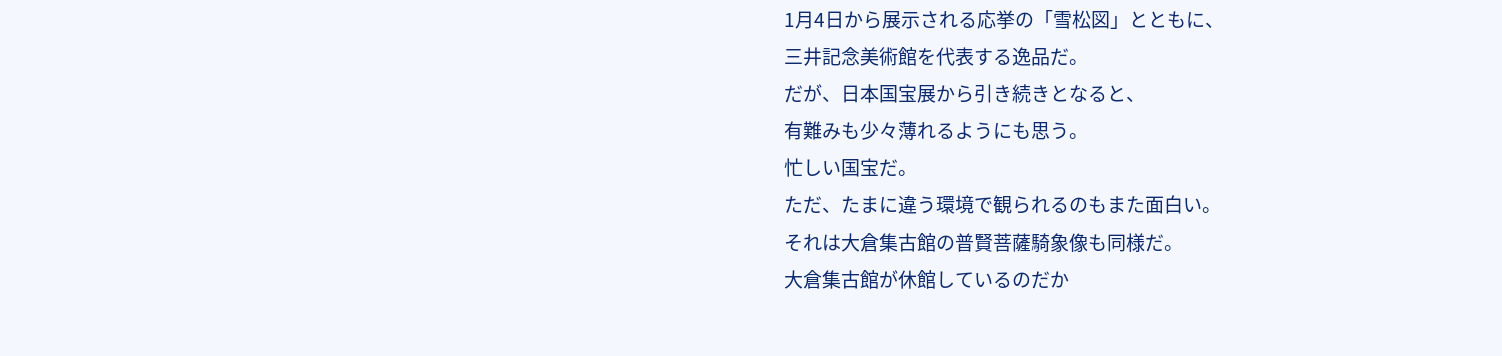1月4日から展示される応挙の「雪松図」とともに、
三井記念美術館を代表する逸品だ。
だが、日本国宝展から引き続きとなると、
有難みも少々薄れるようにも思う。
忙しい国宝だ。
ただ、たまに違う環境で観られるのもまた面白い。
それは大倉集古館の普賢菩薩騎象像も同様だ。
大倉集古館が休館しているのだか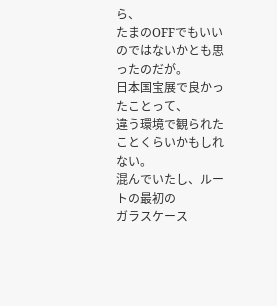ら、
たまのOFFでもいいのではないかとも思ったのだが。
日本国宝展で良かったことって、
違う環境で観られたことくらいかもしれない。
混んでいたし、ルートの最初の
ガラスケース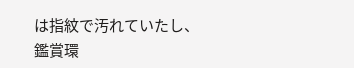は指紋で汚れていたし、
鑑賞環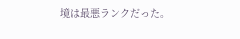境は最悪ランクだった。